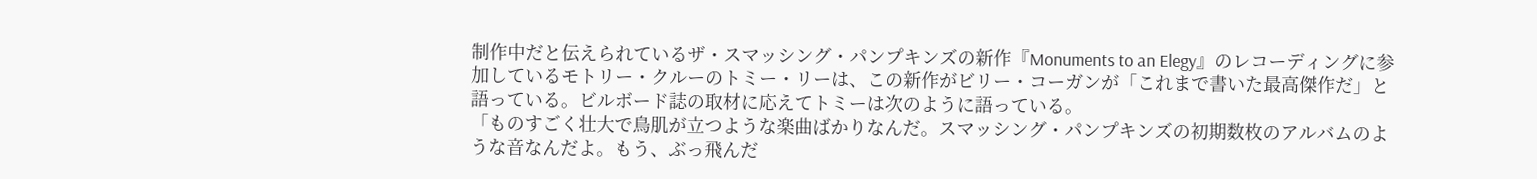制作中だと伝えられているザ・スマッシング・パンプキンズの新作『Monuments to an Elegy』のレコーディングに参加しているモトリー・クルーのトミー・リーは、この新作がビリー・コーガンが「これまで書いた最高傑作だ」と語っている。ビルボード誌の取材に応えてトミーは次のように語っている。
「ものすごく壮大で鳥肌が立つような楽曲ばかりなんだ。スマッシング・パンプキンズの初期数枚のアルバムのような音なんだよ。もう、ぶっ飛んだ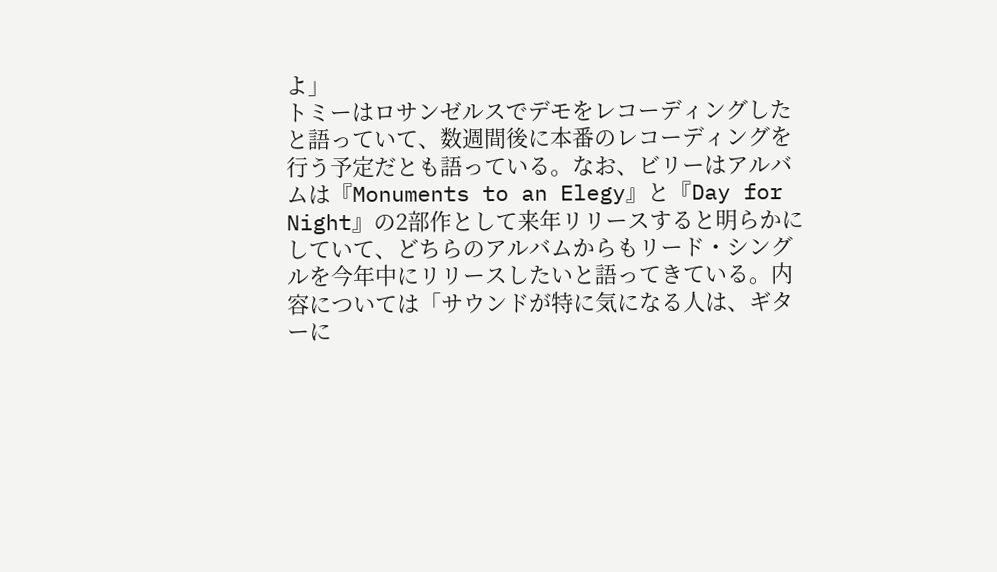よ」
トミーはロサンゼルスでデモをレコーディングしたと語っていて、数週間後に本番のレコーディングを行う予定だとも語っている。なお、ビリーはアルバムは『Monuments to an Elegy』と『Day for Night』の2部作として来年リリースすると明らかにしていて、どちらのアルバムからもリード・シングルを今年中にリリースしたいと語ってきている。内容については「サウンドが特に気になる人は、ギターに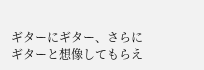ギターにギター、さらにギターと想像してもらえ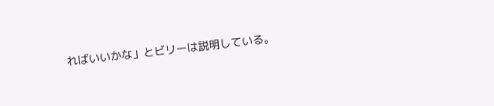ればいいかな」とビリーは説明している。